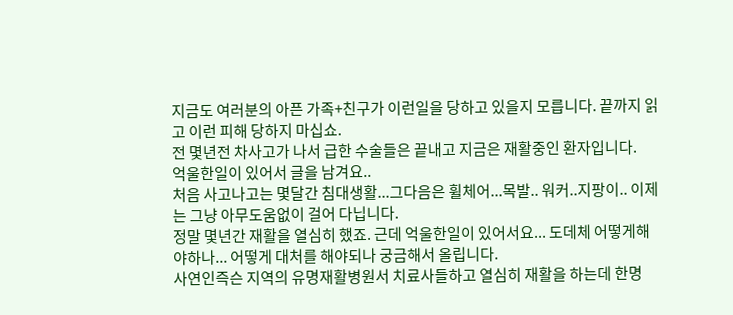지금도 여러분의 아픈 가족+친구가 이런일을 당하고 있을지 모릅니다. 끝까지 읽고 이런 피해 당하지 마십쇼.
전 몇년전 차사고가 나서 급한 수술들은 끝내고 지금은 재활중인 환자입니다.
억울한일이 있어서 글을 남겨요..
처음 사고나고는 몇달간 침대생활...그다음은 휠체어...목발.. 워커..지팡이.. 이제는 그냥 아무도움없이 걸어 다닙니다.
정말 몇년간 재활을 열심히 했죠. 근데 억울한일이 있어서요... 도데체 어떻게해야하나... 어떻게 대처를 해야되나 궁금해서 올립니다.
사연인즉슨 지역의 유명재활병원서 치료사들하고 열심히 재활을 하는데 한명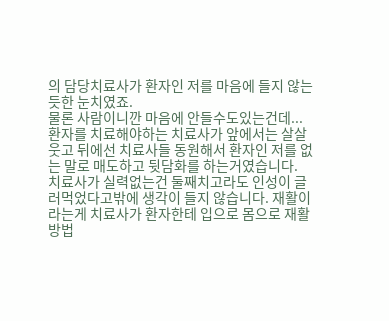의 담당치료사가 환자인 저를 마음에 들지 않는듯한 눈치였죠.
물론 사람이니깐 마음에 안들수도있는건데...환자를 치료해야하는 치료사가 앞에서는 살살 웃고 뒤에선 치료사들 동원해서 환자인 저를 없는 말로 매도하고 뒷담화를 하는거였습니다.
치료사가 실력없는건 둘째치고라도 인성이 글러먹었다고밖에 생각이 들지 않습니다. 재활이라는게 치료사가 환자한테 입으로 몸으로 재활방법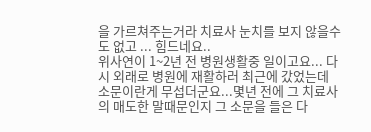을 가르쳐주는거라 치료사 눈치를 보지 않을수도 없고 ... 힘드네요..
위사연이 1~2년 전 병원생활중 일이고요... 다시 외래로 병원에 재활하러 최근에 갔었는데 소문이란게 무섭더군요...몇년 전에 그 치료사의 매도한 말때문인지 그 소문을 들은 다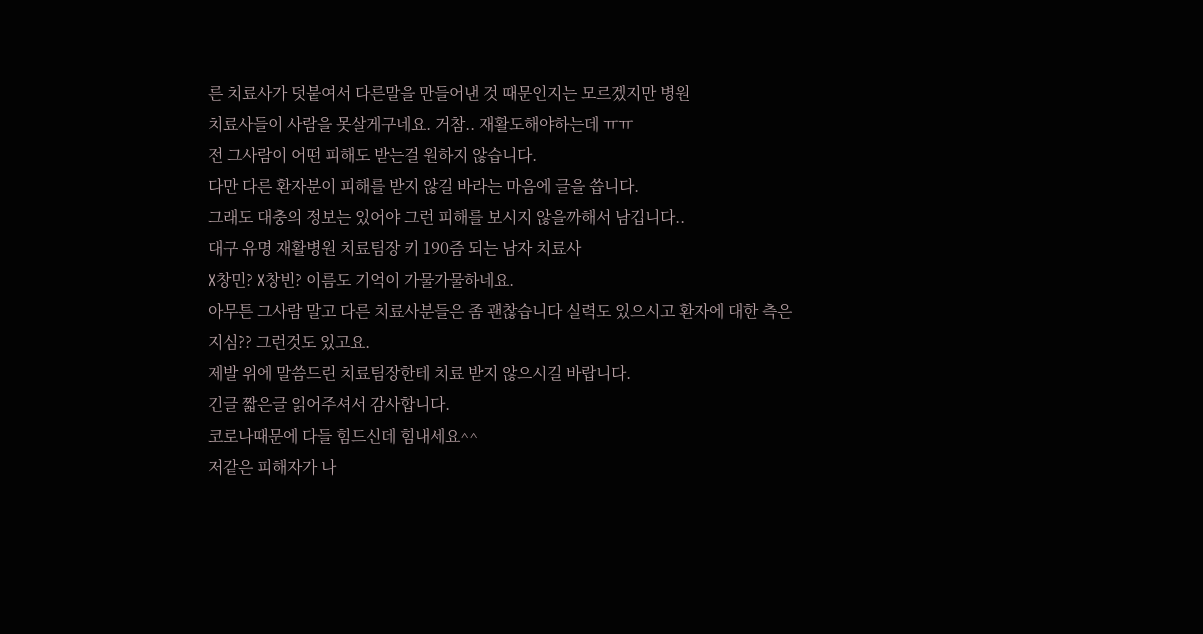른 치료사가 덧붙여서 다른말을 만들어낸 것 때문인지는 모르겠지만 병원
치료사들이 사람을 못살게구네요. 거참.. 재활도해야하는데 ㅠㅠ
전 그사람이 어떤 피해도 받는걸 원하지 않습니다.
다만 다른 환자분이 피해를 받지 않길 바라는 마음에 글을 씁니다.
그래도 대충의 정보는 있어야 그런 피해를 보시지 않을까해서 남깁니다..
대구 유명 재활병원 치료팀장 키 190즘 되는 남자 치료사
X창민? X창빈? 이름도 기억이 가물가물하네요.
아무튼 그사람 말고 다른 치료사분들은 좀 괜찮습니다 실력도 있으시고 환자에 대한 측은지심?? 그런것도 있고요.
제발 위에 말씀드린 치료팀장한테 치료 받지 않으시길 바랍니다.
긴글 짧은글 읽어주셔서 감사합니다.
코로나때문에 다들 힘드신데 힘내세요^^
저같은 피해자가 나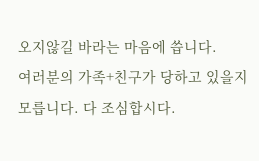오지않길 바라는 마음에 씁니다.
여러분의 가족+친구가 당하고 있을지 모릅니다. 다 조심합시다.